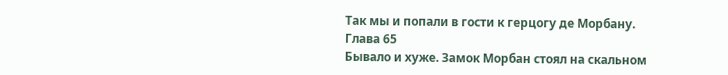Так мы и попали в гости к герцогу де Морбану.
Глава 65
Бывало и хуже. Замок Морбан стоял на скальном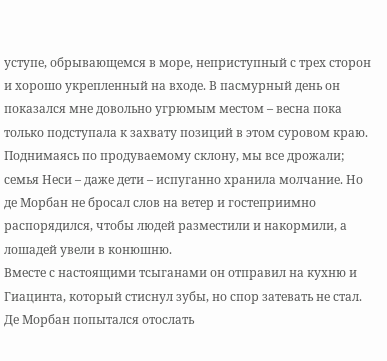уступе, обрывающемся в море, неприступный с трех сторон и хорошо укрепленный на входе. В пасмурный день он показался мне довольно угрюмым местом – весна пока только подступала к захвату позиций в этом суровом краю.
Поднимаясь по продуваемому склону, мы все дрожали; семья Неси – даже дети – испуганно хранила молчание. Но де Морбан не бросал слов на ветер и гостеприимно распорядился, чтобы людей разместили и накормили, а лошадей увели в конюшню.
Вместе с настоящими тсыганами он отправил на кухню и Гиацинта, который стиснул зубы, но спор затевать не стал. Де Морбан попытался отослать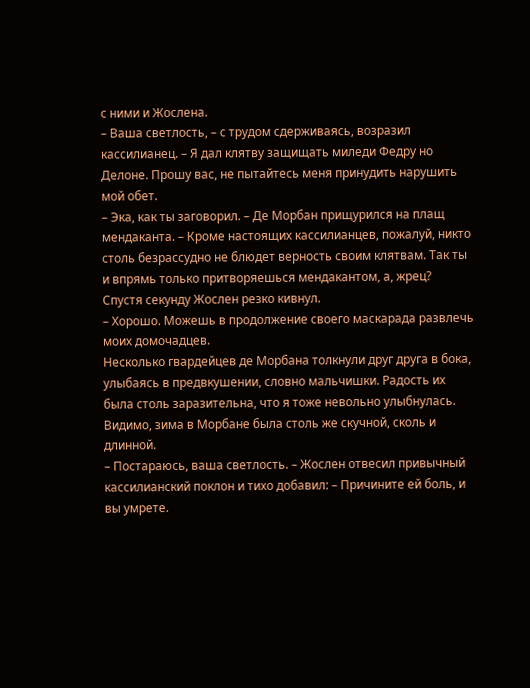с ними и Жослена.
– Ваша светлость, – с трудом сдерживаясь, возразил кассилианец. – Я дал клятву защищать миледи Федру но Делоне. Прошу вас, не пытайтесь меня принудить нарушить мой обет.
– Эка, как ты заговорил. – Де Морбан прищурился на плащ мендаканта. – Кроме настоящих кассилианцев, пожалуй, никто столь безрассудно не блюдет верность своим клятвам. Так ты и впрямь только притворяешься мендакантом, а, жрец?
Спустя секунду Жослен резко кивнул.
– Хорошо. Можешь в продолжение своего маскарада развлечь моих домочадцев.
Несколько гвардейцев де Морбана толкнули друг друга в бока, улыбаясь в предвкушении, словно мальчишки. Радость их была столь заразительна, что я тоже невольно улыбнулась. Видимо, зима в Морбане была столь же скучной, сколь и длинной.
– Постараюсь, ваша светлость. – Жослен отвесил привычный кассилианский поклон и тихо добавил: – Причините ей боль, и вы умрете.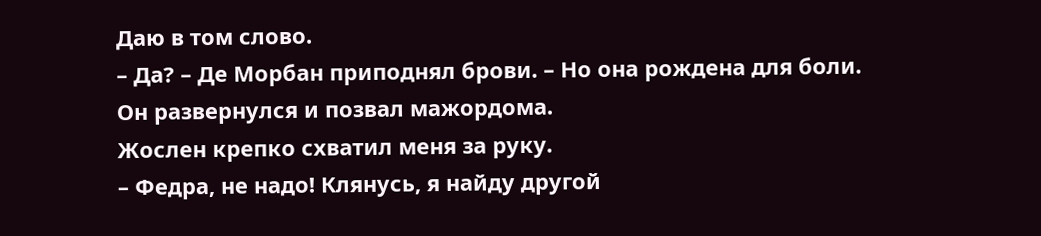Даю в том слово.
– Да? – Де Морбан приподнял брови. – Но она рождена для боли.
Он развернулся и позвал мажордома.
Жослен крепко схватил меня за руку.
– Федра, не надо! Клянусь, я найду другой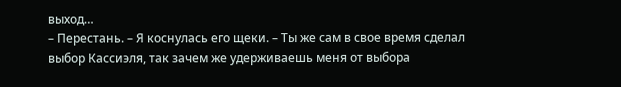выход…
– Перестань. – Я коснулась его щеки. – Ты же сам в свое время сделал выбор Кассиэля, так зачем же удерживаешь меня от выбора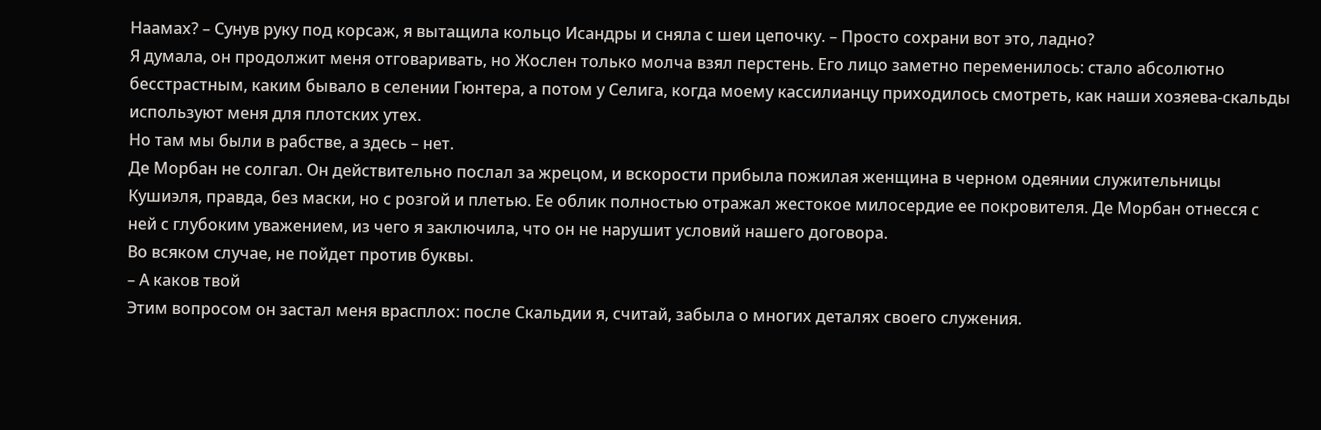Наамах? – Сунув руку под корсаж, я вытащила кольцо Исандры и сняла с шеи цепочку. – Просто сохрани вот это, ладно?
Я думала, он продолжит меня отговаривать, но Жослен только молча взял перстень. Его лицо заметно переменилось: стало абсолютно бесстрастным, каким бывало в селении Гюнтера, а потом у Селига, когда моему кассилианцу приходилось смотреть, как наши хозяева-скальды используют меня для плотских утех.
Но там мы были в рабстве, а здесь – нет.
Де Морбан не солгал. Он действительно послал за жрецом, и вскорости прибыла пожилая женщина в черном одеянии служительницы Кушиэля, правда, без маски, но с розгой и плетью. Ее облик полностью отражал жестокое милосердие ее покровителя. Де Морбан отнесся с ней с глубоким уважением, из чего я заключила, что он не нарушит условий нашего договора.
Во всяком случае, не пойдет против буквы.
– А каков твой
Этим вопросом он застал меня врасплох: после Скальдии я, считай, забыла о многих деталях своего служения.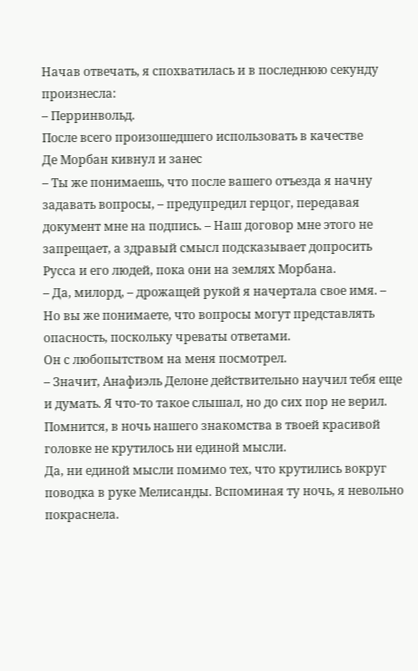Начав отвечать, я спохватилась и в последнюю секунду произнесла:
– Перринвольд.
После всего произошедшего использовать в качестве
Де Морбан кивнул и занес
– Ты же понимаешь, что после вашего отъезда я начну задавать вопросы, – предупредил герцог, передавая документ мне на подпись. – Наш договор мне этого не запрещает, а здравый смысл подсказывает допросить Русса и его людей, пока они на землях Морбана.
– Да, милорд, – дрожащей рукой я начертала свое имя. – Но вы же понимаете, что вопросы могут представлять опасность, поскольку чреваты ответами.
Он с любопытством на меня посмотрел.
– Значит, Анафиэль Делоне действительно научил тебя еще и думать. Я что-то такое слышал, но до сих пор не верил. Помнится, в ночь нашего знакомства в твоей красивой головке не крутилось ни единой мысли.
Да, ни единой мысли помимо тех, что крутились вокруг поводка в руке Мелисанды. Вспоминая ту ночь, я невольно покраснела.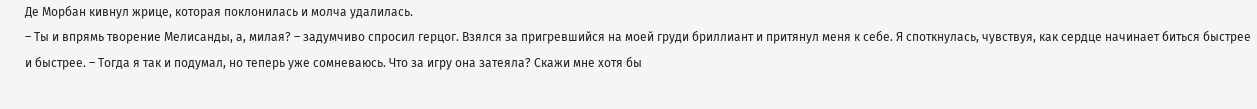Де Морбан кивнул жрице, которая поклонилась и молча удалилась.
– Ты и впрямь творение Мелисанды, а, милая? – задумчиво спросил герцог. Взялся за пригревшийся на моей груди бриллиант и притянул меня к себе. Я споткнулась, чувствуя, как сердце начинает биться быстрее и быстрее. – Тогда я так и подумал, но теперь уже сомневаюсь. Что за игру она затеяла? Скажи мне хотя бы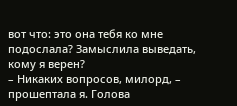вот что: это она тебя ко мне подослала? Замыслила выведать, кому я верен?
– Никаких вопросов, милорд, – прошептала я. Голова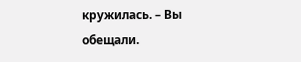кружилась. – Вы обещали.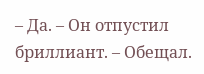– Да. – Он отпустил бриллиант. – Обещал.